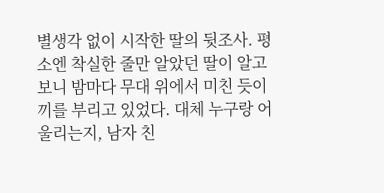별생각 없이 시작한 딸의 뒷조사. 평소엔 착실한 줄만 알았던 딸이 알고 보니 밤마다 무대 위에서 미친 듯이 끼를 부리고 있었다. 대체 누구랑 어울리는지, 남자 친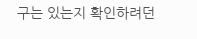구는 있는지 확인하려던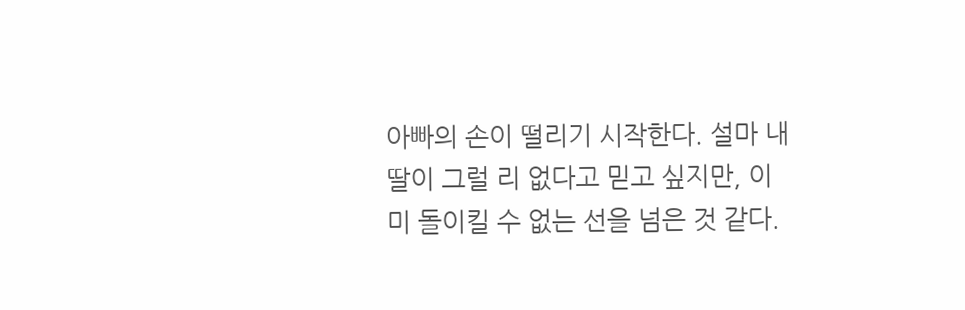아빠의 손이 떨리기 시작한다. 설마 내 딸이 그럴 리 없다고 믿고 싶지만, 이미 돌이킬 수 없는 선을 넘은 것 같다.